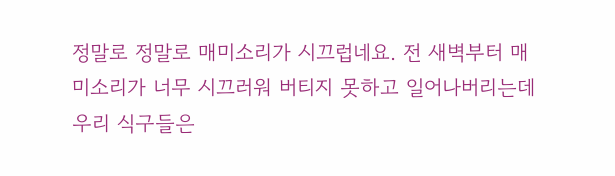정말로 정말로 매미소리가 시끄럽네요. 전 새벽부터 매미소리가 너무 시끄러워 버티지 못하고 일어나버리는데 우리 식구들은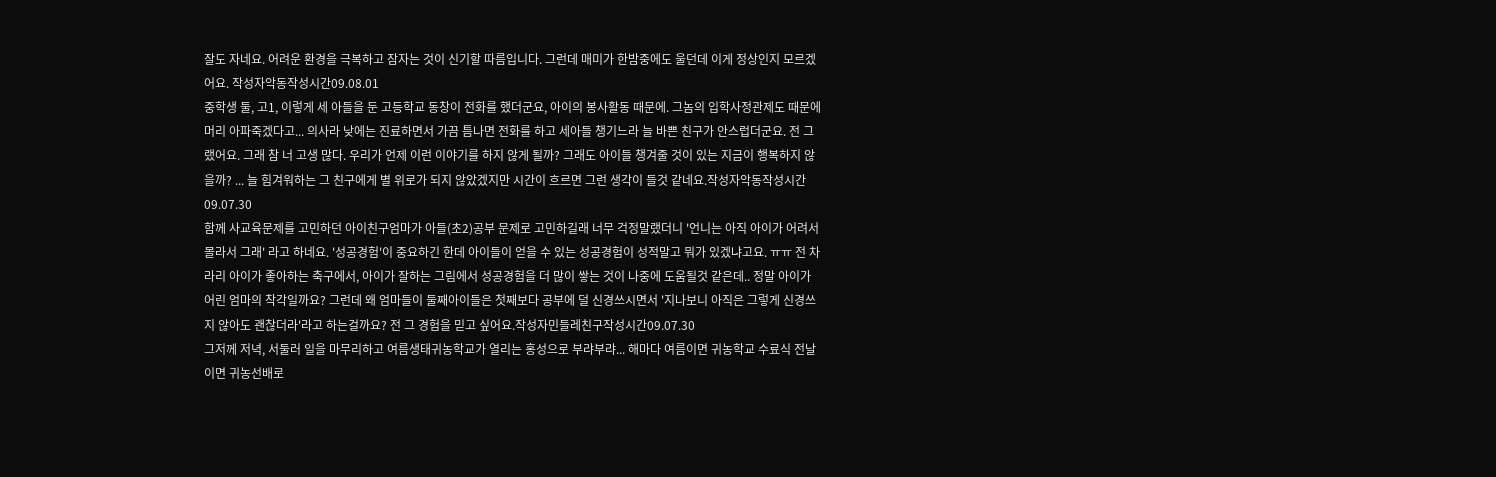잘도 자네요. 어려운 환경을 극복하고 잠자는 것이 신기할 따름입니다. 그런데 매미가 한밤중에도 울던데 이게 정상인지 모르겠어요. 작성자악동작성시간09.08.01
중학생 둘, 고1, 이렇게 세 아들을 둔 고등학교 동창이 전화를 했더군요, 아이의 봉사활동 때문에. 그놈의 입학사정관제도 때문에 머리 아파죽겠다고... 의사라 낮에는 진료하면서 가끔 틈나면 전화를 하고 세아들 챙기느라 늘 바쁜 친구가 안스럽더군요. 전 그랬어요. 그래 참 너 고생 많다. 우리가 언제 이런 이야기를 하지 않게 될까? 그래도 아이들 챙겨줄 것이 있는 지금이 행복하지 않을까? ... 늘 힘겨워하는 그 친구에게 별 위로가 되지 않았겠지만 시간이 흐르면 그런 생각이 들것 같네요.작성자악동작성시간09.07.30
함께 사교육문제를 고민하던 아이친구엄마가 아들(초2)공부 문제로 고민하길래 너무 걱정말랬더니 '언니는 아직 아이가 어려서 몰라서 그래' 라고 하네요. '성공경험'이 중요하긴 한데 아이들이 얻을 수 있는 성공경험이 성적말고 뭐가 있겠냐고요. ㅠㅠ 전 차라리 아이가 좋아하는 축구에서, 아이가 잘하는 그림에서 성공경험을 더 많이 쌓는 것이 나중에 도움될것 같은데.. 정말 아이가 어린 엄마의 착각일까요? 그런데 왜 엄마들이 둘째아이들은 첫째보다 공부에 덜 신경쓰시면서 '지나보니 아직은 그렇게 신경쓰지 않아도 괜찮더라'라고 하는걸까요? 전 그 경험을 믿고 싶어요.작성자민들레친구작성시간09.07.30
그저께 저녁, 서둘러 일을 마무리하고 여름생태귀농학교가 열리는 홍성으로 부랴부랴... 해마다 여름이면 귀농학교 수료식 전날이면 귀농선배로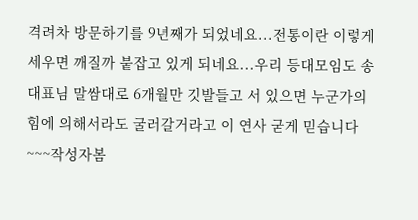격려차 방문하기를 9년째가 되었네요...전통이란 이렇게 세우면 깨질까 붙잡고 있게 되네요...우리 등대모임도 송대표님 말쌈대로 6개월만 깃발들고 서 있으면 누군가의 힘에 의해서라도 굴러갈거라고 이 연사 굳게 믿습니다~~~작성자봄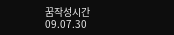꿈작성시간09.07.30